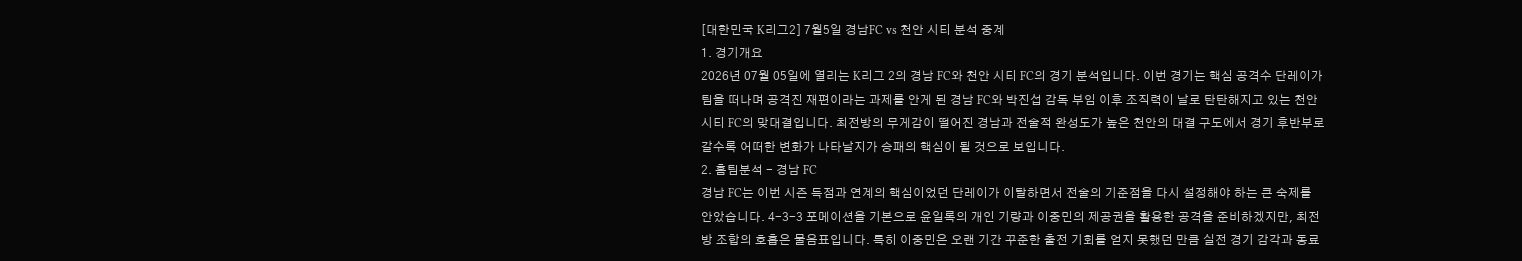[대한민국 K리그2] 7월5일 경남FC vs 천안 시티 분석 중계
1. 경기개요
2026년 07월 05일에 열리는 K리그 2의 경남 FC와 천안 시티 FC의 경기 분석입니다. 이번 경기는 핵심 공격수 단레이가 팀을 떠나며 공격진 재편이라는 과제를 안게 된 경남 FC와 박진섭 감독 부임 이후 조직력이 날로 탄탄해지고 있는 천안 시티 FC의 맞대결입니다. 최전방의 무게감이 떨어진 경남과 전술적 완성도가 높은 천안의 대결 구도에서 경기 후반부로 갈수록 어떠한 변화가 나타날지가 승패의 핵심이 될 것으로 보입니다.
2. 홈팀분석 - 경남 FC
경남 FC는 이번 시즌 득점과 연계의 핵심이었던 단레이가 이탈하면서 전술의 기준점을 다시 설정해야 하는 큰 숙제를 안았습니다. 4-3-3 포메이션을 기본으로 윤일록의 개인 기량과 이중민의 제공권을 활용한 공격을 준비하겠지만, 최전방 조합의 호흡은 물음표입니다. 특히 이중민은 오랜 기간 꾸준한 출전 기회를 얻지 못했던 만큼 실전 경기 감각과 동료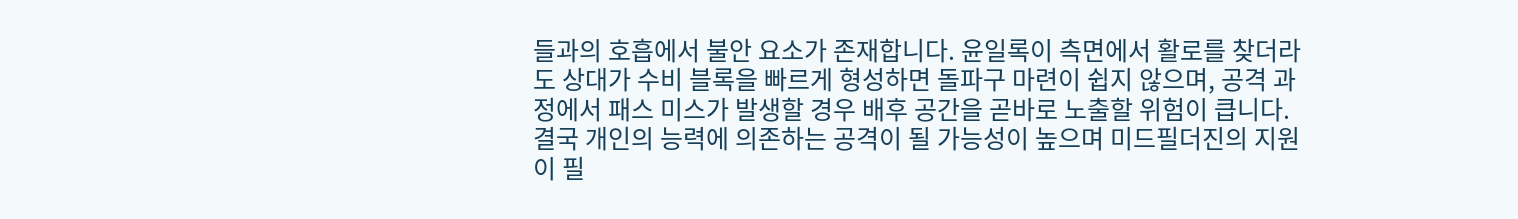들과의 호흡에서 불안 요소가 존재합니다. 윤일록이 측면에서 활로를 찾더라도 상대가 수비 블록을 빠르게 형성하면 돌파구 마련이 쉽지 않으며, 공격 과정에서 패스 미스가 발생할 경우 배후 공간을 곧바로 노출할 위험이 큽니다. 결국 개인의 능력에 의존하는 공격이 될 가능성이 높으며 미드필더진의 지원이 필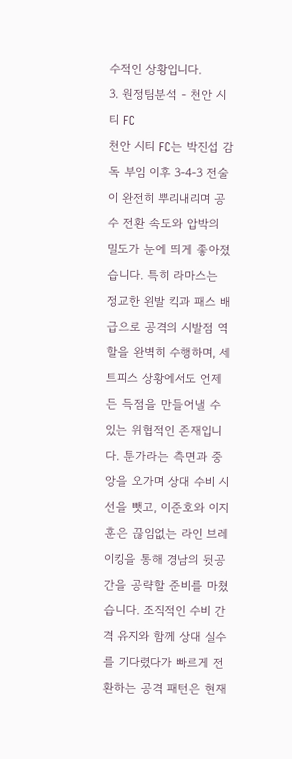수적인 상황입니다.
3. 원정팀분석 - 천안 시티 FC
천안 시티 FC는 박진섭 감독 부임 이후 3-4-3 전술이 완전히 뿌리내리며 공수 전환 속도와 압박의 밀도가 눈에 띄게 좋아졌습니다. 특히 라마스는 정교한 왼발 킥과 패스 배급으로 공격의 시발점 역할을 완벽히 수행하며, 세트피스 상황에서도 언제든 득점을 만들어낼 수 있는 위협적인 존재입니다. 툰가라는 측면과 중앙을 오가며 상대 수비 시선을 뺏고, 이준호와 이지훈은 끊임없는 라인 브레이킹을 통해 경남의 뒷공간을 공략할 준비를 마쳤습니다. 조직적인 수비 간격 유지와 함께 상대 실수를 기다렸다가 빠르게 전환하는 공격 패턴은 현재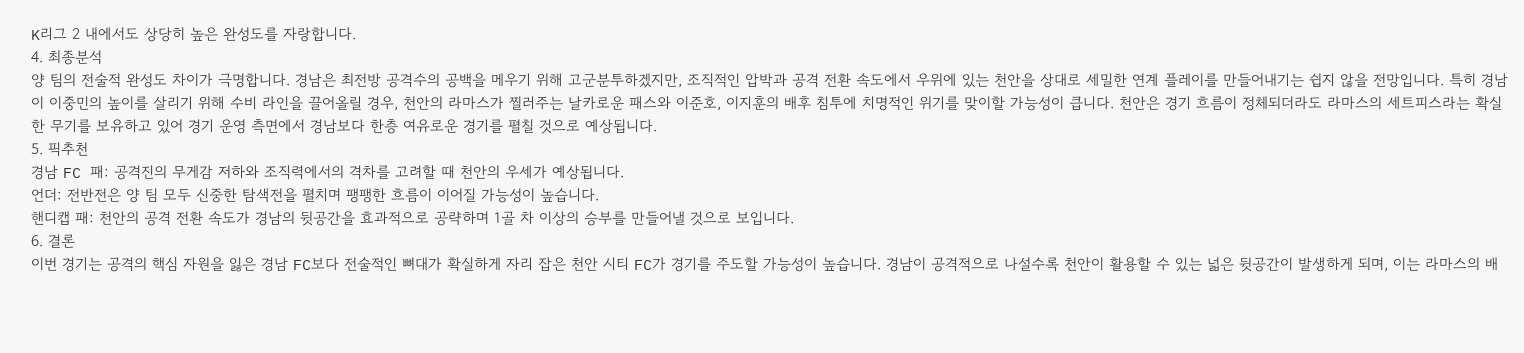K리그 2 내에서도 상당히 높은 완성도를 자랑합니다.
4. 최종분석
양 팀의 전술적 완성도 차이가 극명합니다. 경남은 최전방 공격수의 공백을 메우기 위해 고군분투하겠지만, 조직적인 압박과 공격 전환 속도에서 우위에 있는 천안을 상대로 세밀한 연계 플레이를 만들어내기는 쉽지 않을 전망입니다. 특히 경남이 이중민의 높이를 살리기 위해 수비 라인을 끌어올릴 경우, 천안의 라마스가 찔러주는 날카로운 패스와 이준호, 이지훈의 배후 침투에 치명적인 위기를 맞이할 가능성이 큽니다. 천안은 경기 흐름이 정체되더라도 라마스의 세트피스라는 확실한 무기를 보유하고 있어 경기 운영 측면에서 경남보다 한층 여유로운 경기를 펼칠 것으로 예상됩니다.
5. 픽추천
경남 FC 패: 공격진의 무게감 저하와 조직력에서의 격차를 고려할 때 천안의 우세가 예상됩니다.
언더: 전반전은 양 팀 모두 신중한 탐색전을 펼치며 팽팽한 흐름이 이어질 가능성이 높습니다.
핸디캡 패: 천안의 공격 전환 속도가 경남의 뒷공간을 효과적으로 공략하며 1골 차 이상의 승부를 만들어낼 것으로 보입니다.
6. 결론
이번 경기는 공격의 핵심 자원을 잃은 경남 FC보다 전술적인 뼈대가 확실하게 자리 잡은 천안 시티 FC가 경기를 주도할 가능성이 높습니다. 경남이 공격적으로 나설수록 천안이 활용할 수 있는 넓은 뒷공간이 발생하게 되며, 이는 라마스의 배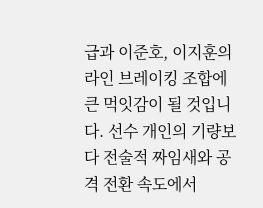급과 이준호, 이지훈의 라인 브레이킹 조합에 큰 먹잇감이 될 것입니다. 선수 개인의 기량보다 전술적 짜임새와 공격 전환 속도에서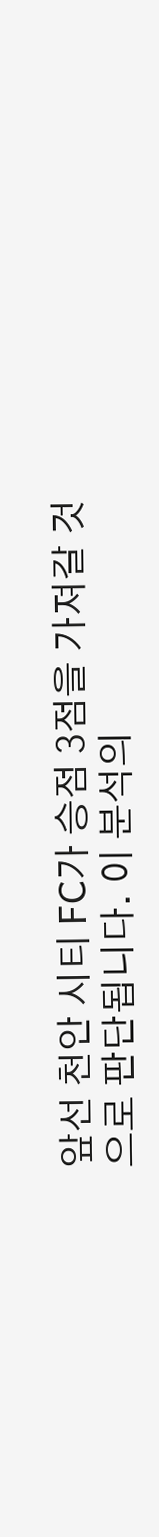앞선 천안 시티 FC가 승점 3점을 가져갈 것으로 판단됩니다. 이 분석의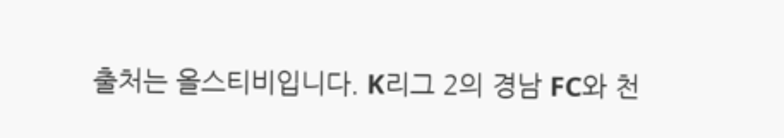출처는 올스티비입니다. K리그 2의 경남 FC와 천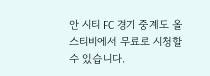안 시티 FC 경기 중계도 올스티비에서 무료로 시청할 수 있습니다.